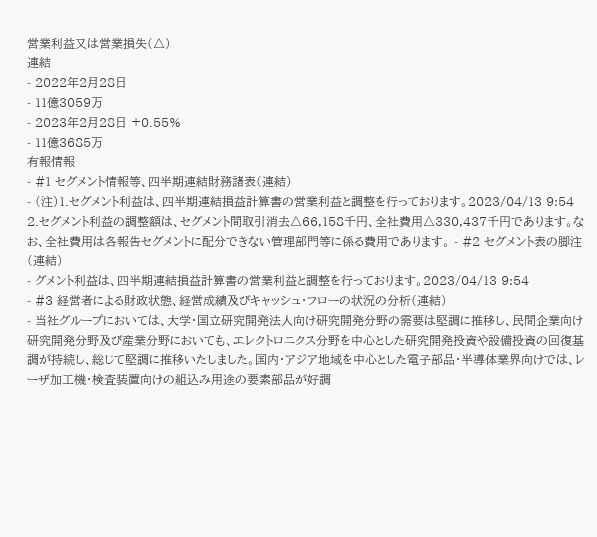営業利益又は営業損失(△)
連結
- 2022年2月28日
- 11億3059万
- 2023年2月28日 +0.55%
- 11億3685万
有報情報
- #1 セグメント情報等、四半期連結財務諸表(連結)
- (注)1.セグメント利益は、四半期連結損益計算書の営業利益と調整を行っております。2023/04/13 9:54
2.セグメント利益の調整額は、セグメント間取引消去△66,158千円、全社費用△330,437千円であります。なお、全社費用は各報告セグメントに配分できない管理部門等に係る費用であります。 - #2 セグメント表の脚注(連結)
- グメント利益は、四半期連結損益計算書の営業利益と調整を行っております。2023/04/13 9:54
- #3 経営者による財政状態、経営成績及びキャッシュ・フローの状況の分析(連結)
- 当社グループにおいては、大学・国立研究開発法人向け研究開発分野の需要は堅調に推移し、民間企業向け研究開発分野及び産業分野においても、エレクトロニクス分野を中心とした研究開発投資や設備投資の回復基調が持続し、総じて堅調に推移いたしました。国内・アジア地域を中心とした電子部品・半導体業界向けでは、レーザ加工機・検査装置向けの組込み用途の要素部品が好調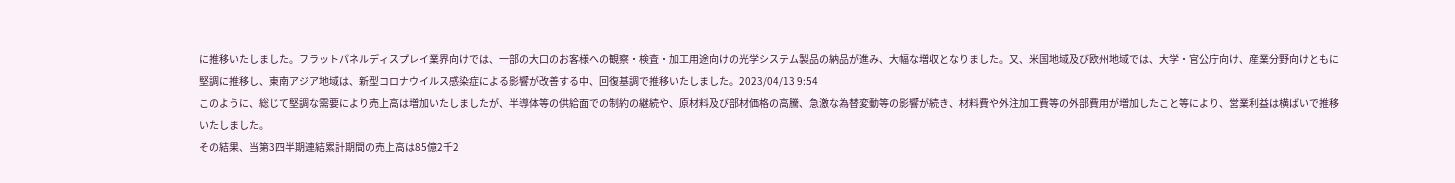に推移いたしました。フラットパネルディスプレイ業界向けでは、一部の大口のお客様への観察・検査・加工用途向けの光学システム製品の納品が進み、大幅な増収となりました。又、米国地域及び欧州地域では、大学・官公庁向け、産業分野向けともに堅調に推移し、東南アジア地域は、新型コロナウイルス感染症による影響が改善する中、回復基調で推移いたしました。2023/04/13 9:54
このように、総じて堅調な需要により売上高は増加いたしましたが、半導体等の供給面での制約の継続や、原材料及び部材価格の高騰、急激な為替変動等の影響が続き、材料費や外注加工費等の外部費用が増加したこと等により、営業利益は横ばいで推移いたしました。
その結果、当第3四半期連結累計期間の売上高は85億2千2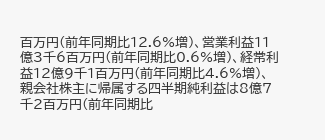百万円(前年同期比12.6%増)、営業利益11億3千6百万円(前年同期比0.6%増)、経常利益12億9千1百万円(前年同期比4.6%増)、親会社株主に帰属する四半期純利益は8億7千2百万円(前年同期比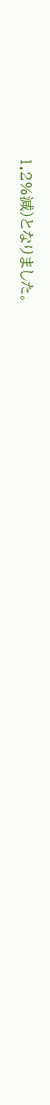1.2%減)となりました。